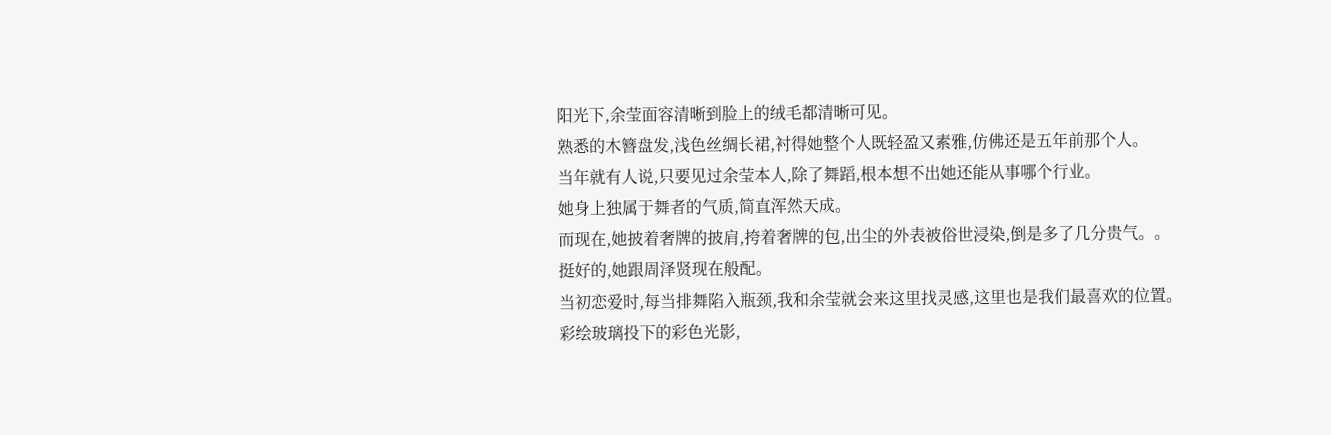阳光下,余莹面容清晰到脸上的绒毛都清晰可见。
熟悉的木簪盘发,浅色丝绸长裙,衬得她整个人既轻盈又素雅,仿佛还是五年前那个人。
当年就有人说,只要见过余莹本人,除了舞蹈,根本想不出她还能从事哪个行业。
她身上独属于舞者的气质,简直浑然天成。
而现在,她披着奢牌的披肩,挎着奢牌的包,出尘的外表被俗世浸染,倒是多了几分贵气。。
挺好的,她跟周泽贤现在般配。
当初恋爱时,每当排舞陷入瓶颈,我和余莹就会来这里找灵感,这里也是我们最喜欢的位置。
彩绘玻璃投下的彩色光影,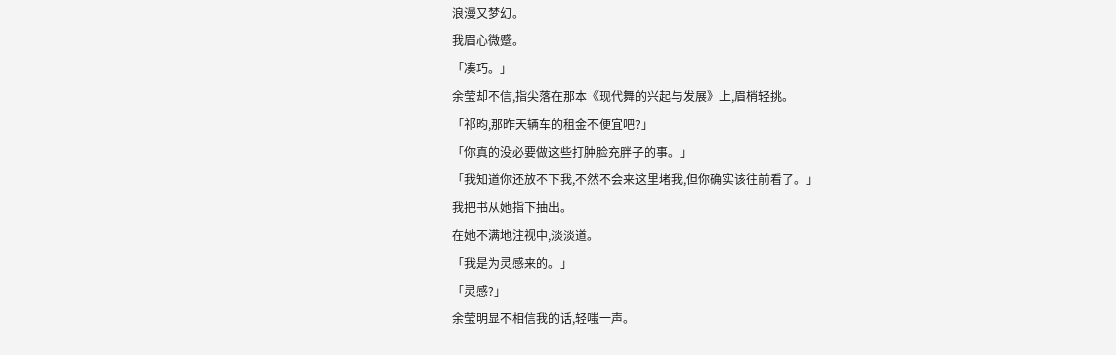浪漫又梦幻。
我眉心微蹙。
「凑巧。」
余莹却不信,指尖落在那本《现代舞的兴起与发展》上,眉梢轻挑。
「祁昀,那昨天辆车的租金不便宜吧?」
「你真的没必要做这些打肿脸充胖子的事。」
「我知道你还放不下我,不然不会来这里堵我,但你确实该往前看了。」
我把书从她指下抽出。
在她不满地注视中,淡淡道。
「我是为灵感来的。」
「灵感?」
余莹明显不相信我的话,轻嗤一声。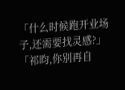「什么时候跑开业场子,还需要找灵感?」
「祁昀,你别再自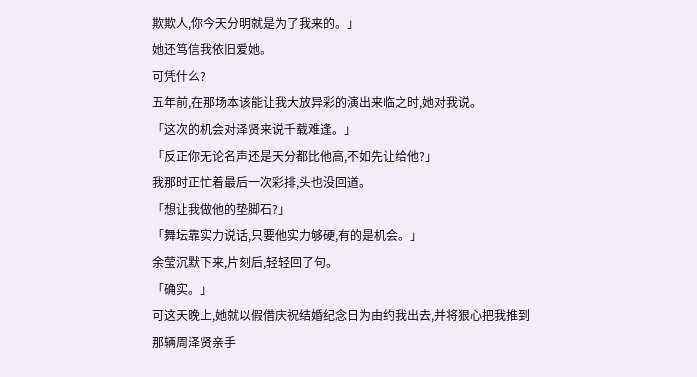欺欺人,你今天分明就是为了我来的。」
她还笃信我依旧爱她。
可凭什么?
五年前,在那场本该能让我大放异彩的演出来临之时,她对我说。
「这次的机会对泽贤来说千载难逢。」
「反正你无论名声还是天分都比他高,不如先让给他?」
我那时正忙着最后一次彩排,头也没回道。
「想让我做他的垫脚石?」
「舞坛靠实力说话,只要他实力够硬,有的是机会。」
余莹沉默下来,片刻后,轻轻回了句。
「确实。」
可这天晚上,她就以假借庆祝结婚纪念日为由约我出去,并将狠心把我推到那辆周泽贤亲手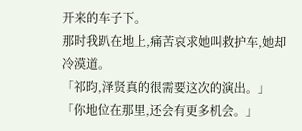开来的车子下。
那时我趴在地上,痛苦哀求她叫救护车,她却冷漠道。
「祁昀,泽贤真的很需要这次的演出。」
「你地位在那里,还会有更多机会。」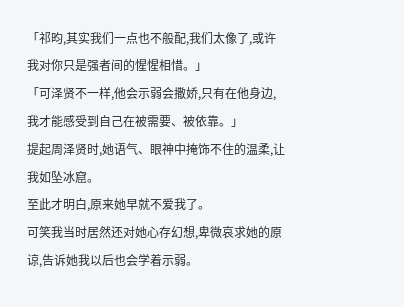「祁昀,其实我们一点也不般配,我们太像了,或许我对你只是强者间的惺惺相惜。」
「可泽贤不一样,他会示弱会撒娇,只有在他身边,我才能感受到自己在被需要、被依靠。」
提起周泽贤时,她语气、眼神中掩饰不住的温柔,让我如坠冰窟。
至此才明白,原来她早就不爱我了。
可笑我当时居然还对她心存幻想,卑微哀求她的原谅,告诉她我以后也会学着示弱。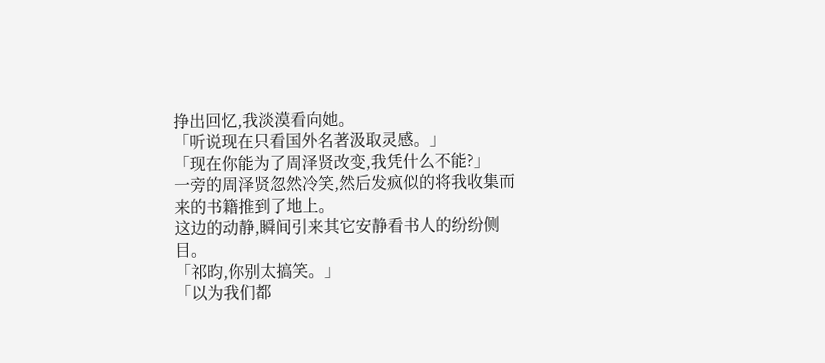挣出回忆,我淡漠看向她。
「听说现在只看国外名著汲取灵感。」
「现在你能为了周泽贤改变,我凭什么不能?」
一旁的周泽贤忽然冷笑,然后发疯似的将我收集而来的书籍推到了地上。
这边的动静,瞬间引来其它安静看书人的纷纷侧目。
「祁昀,你别太搞笑。」
「以为我们都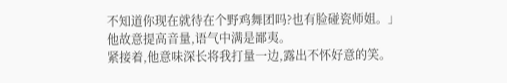不知道你现在就待在个野鸡舞团吗?也有脸碰瓷师姐。」
他故意提高音量,语气中满是鄙夷。
紧接着,他意味深长将我打量一边,露出不怀好意的笑。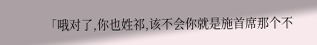「哦对了,你也姓祁,该不会你就是施首席那个不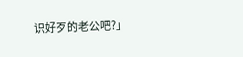识好歹的老公吧?」